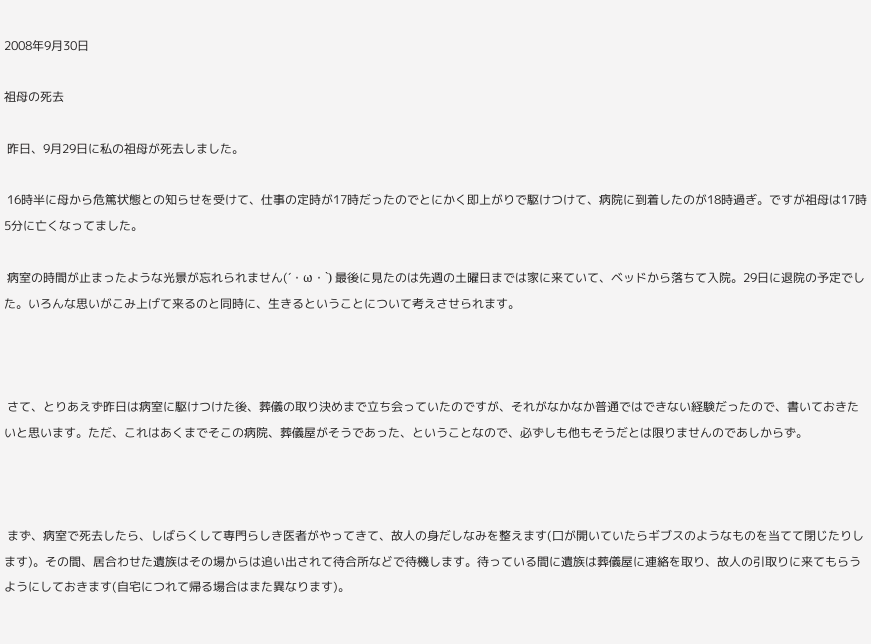2008年9月30日

祖母の死去

 昨日、9月29日に私の祖母が死去しました。

 16時半に母から危篤状態との知らせを受けて、仕事の定時が17時だったのでとにかく即上がりで駆けつけて、病院に到着したのが18時過ぎ。ですが祖母は17時5分に亡くなってました。

 病室の時間が止まったような光景が忘れられません(´・ω・`) 最後に見たのは先週の土曜日までは家に来ていて、ベッドから落ちて入院。29日に退院の予定でした。いろんな思いがこみ上げて来るのと同時に、生きるということについて考えさせられます。



 さて、とりあえず昨日は病室に駆けつけた後、葬儀の取り決めまで立ち会っていたのですが、それがなかなか普通ではできない経験だったので、書いておきたいと思います。ただ、これはあくまでそこの病院、葬儀屋がそうであった、ということなので、必ずしも他もそうだとは限りませんのであしからず。



 まず、病室で死去したら、しばらくして専門らしき医者がやってきて、故人の身だしなみを整えます(口が開いていたらギブスのようなものを当てて閉じたりします)。その間、居合わせた遺族はその場からは追い出されて待合所などで待機します。待っている間に遺族は葬儀屋に連絡を取り、故人の引取りに来てもらうようにしておきます(自宅につれて帰る場合はまた異なります)。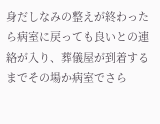身だしなみの整えが終わったら病室に戻っても良いとの連絡が入り、葬儀屋が到着するまでその場か病室でさら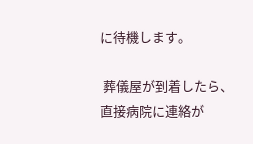に待機します。

 葬儀屋が到着したら、直接病院に連絡が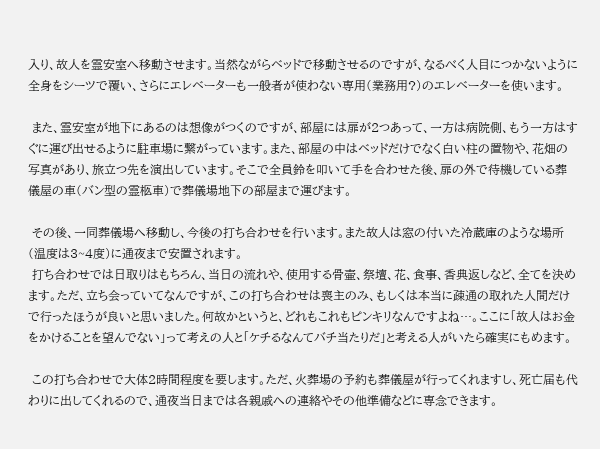入り、故人を霊安室へ移動させます。当然ながらベッドで移動させるのですが、なるべく人目につかないように全身をシーツで覆い、さらにエレベーターも一般者が使わない専用(業務用?)のエレベーターを使います。

 また、霊安室が地下にあるのは想像がつくのですが、部屋には扉が2つあって、一方は病院側、もう一方はすぐに運び出せるように駐車場に繋がっています。また、部屋の中はベッドだけでなく白い柱の置物や、花畑の写真があり、旅立つ先を演出しています。そこで全員鈴を叩いて手を合わせた後、扉の外で待機している葬儀屋の車(バン型の霊柩車)で葬儀場地下の部屋まで運びます。

 その後、一同葬儀場へ移動し、今後の打ち合わせを行います。また故人は窓の付いた冷蔵庫のような場所(温度は3~4度)に通夜まで安置されます。
 打ち合わせでは日取りはもちろん、当日の流れや、使用する骨壷、祭壇、花、食事、香典返しなど、全てを決めます。ただ、立ち会っていてなんですが、この打ち合わせは喪主のみ、もしくは本当に疎通の取れた人間だけで行ったほうが良いと思いました。何故かというと、どれもこれもピンキリなんですよね…。ここに「故人はお金をかけることを望んでない」って考えの人と「ケチるなんてバチ当たりだ」と考える人がいたら確実にもめます。

 この打ち合わせで大体2時間程度を要します。ただ、火葬場の予約も葬儀屋が行ってくれますし、死亡届も代わりに出してくれるので、通夜当日までは各親戚への連絡やその他準備などに専念できます。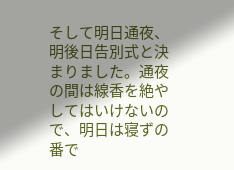そして明日通夜、明後日告別式と決まりました。通夜の間は線香を絶やしてはいけないので、明日は寝ずの番で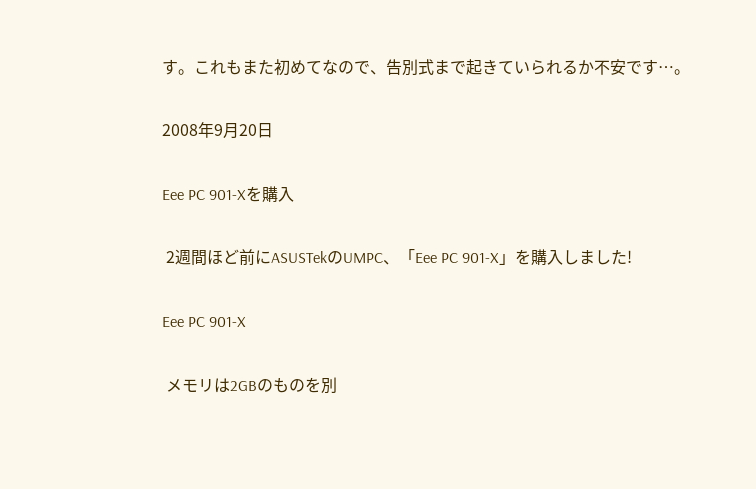す。これもまた初めてなので、告別式まで起きていられるか不安です…。

2008年9月20日

Eee PC 901-Xを購入

 2週間ほど前にASUSTekのUMPC、「Eee PC 901-X」を購入しました!

Eee PC 901-X

 メモリは2GBのものを別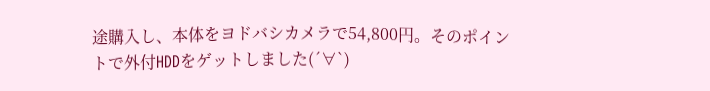途購入し、本体をヨドバシカメラで54,800円。そのポイントで外付HDDをゲットしました(´∀`)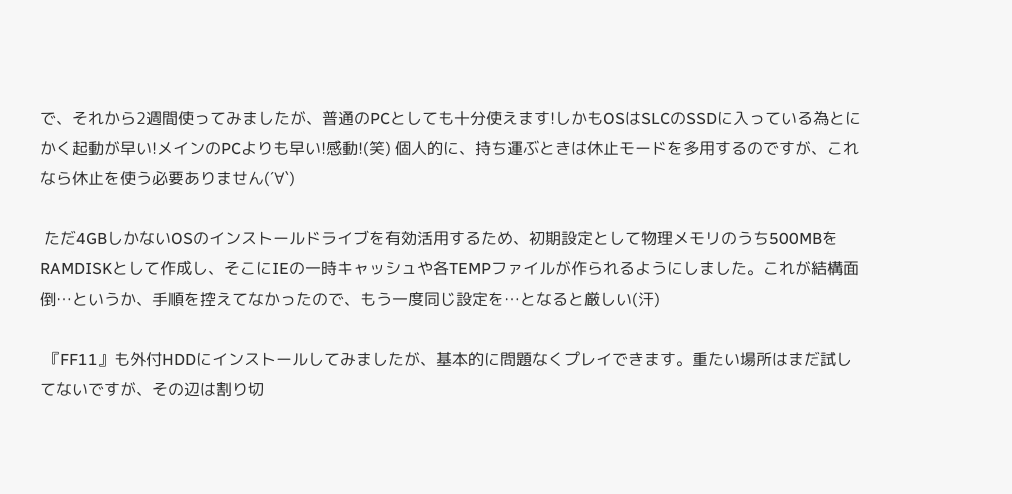で、それから2週間使ってみましたが、普通のPCとしても十分使えます!しかもOSはSLCのSSDに入っている為とにかく起動が早い!メインのPCよりも早い!感動!(笑) 個人的に、持ち運ぶときは休止モードを多用するのですが、これなら休止を使う必要ありません(´∀`)

 ただ4GBしかないOSのインストールドライブを有効活用するため、初期設定として物理メモリのうち500MBをRAMDISKとして作成し、そこにIEの一時キャッシュや各TEMPファイルが作られるようにしました。これが結構面倒…というか、手順を控えてなかったので、もう一度同じ設定を…となると厳しい(汗)

 『FF11』も外付HDDにインストールしてみましたが、基本的に問題なくプレイできます。重たい場所はまだ試してないですが、その辺は割り切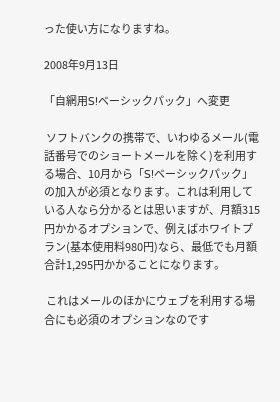った使い方になりますね。

2008年9月13日

「自網用S!ベーシックパック」へ変更

 ソフトバンクの携帯で、いわゆるメール(電話番号でのショートメールを除く)を利用する場合、10月から「S!ベーシックパック」の加入が必須となります。これは利用している人なら分かるとは思いますが、月額315円かかるオプションで、例えばホワイトプラン(基本使用料980円)なら、最低でも月額合計1,295円かかることになります。

 これはメールのほかにウェブを利用する場合にも必須のオプションなのです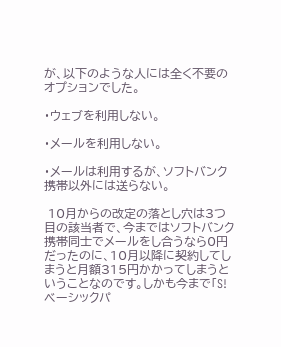が、以下のような人には全く不要のオプションでした。

・ウェブを利用しない。

・メールを利用しない。

・メールは利用するが、ソフトバンク携帯以外には送らない。

 10月からの改定の落とし穴は3つ目の該当者で、今まではソフトバンク携帯同士でメールをし合うなら0円だったのに、10月以降に契約してしまうと月額315円かかってしまうということなのです。しかも今まで「S!ベーシックパ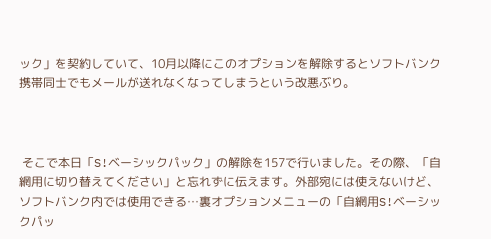ック」を契約していて、10月以降にこのオプションを解除するとソフトバンク携帯同士でもメールが送れなくなってしまうという改悪ぶり。



 そこで本日「S!ベーシックパック」の解除を157で行いました。その際、「自網用に切り替えてください」と忘れずに伝えます。外部宛には使えないけど、ソフトバンク内では使用できる…裏オプションメニューの「自網用S!ベーシックパッ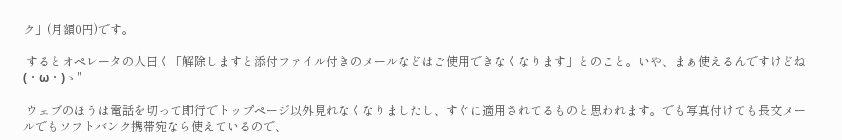ク」(月額0円)です。

 するとオペレータの人曰く「解除しますと添付ファイル付きのメールなどはご使用できなくなります」とのこと。いや、まぁ使えるんですけどね(・ω・)ゝ"

 ウェブのほうは電話を切って即行でトップページ以外見れなくなりましたし、すぐに適用されてるものと思われます。でも写真付けても長文メールでもソフトバンク携帯宛なら使えているので、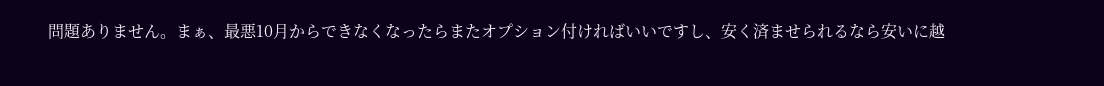問題ありません。まぁ、最悪10月からできなくなったらまたオプション付ければいいですし、安く済ませられるなら安いに越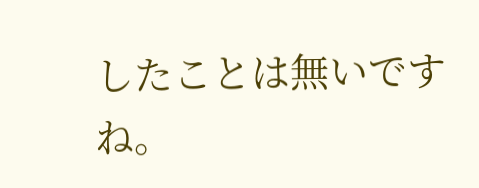したことは無いですね。